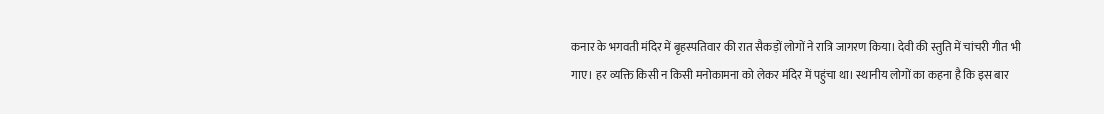कनार के भगवती मंदिर में बृहस्पतिवार की रात सैकड़ों लोगों ने रात्रि जागरण किया। देवी की स्तुति में चांचरी गीत भी गाए। हर व्यक्ति किसी न किसी मनोकामना को लेकर मंदिर में पहुंचा था। स्थानीय लोगों का कहना है कि इस बार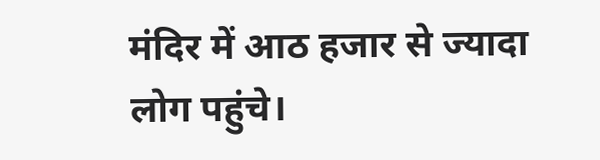मंदिर में आठ हजार से ज्यादा लोग पहुंचे।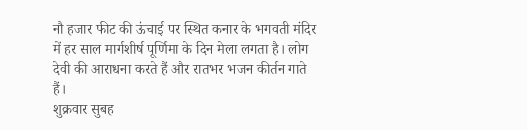नौ हजार फीट की ऊंचाई पर स्थित कनार के भगवती मंदिर में हर साल मार्गशीर्ष पूर्णिमा के दिन मेला लगता है। लोग देवी की आराधना करते हैं और रातभर भजन कीर्तन गाते हैं।
शुक्रवार सुबह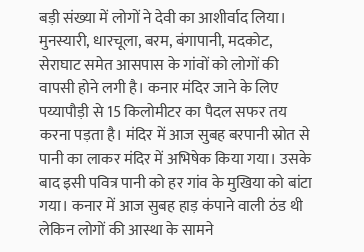बड़ी संख्या में लोगों ने देवी का आशीर्वाद लिया। मुनस्यारी, धारचूला, बरम, बंगापानी, मदकोट, सेराघाट समेत आसपास के गांवों को लोगों की वापसी होने लगी है। कनार मंदिर जाने के लिए पय्यापौड़ी से 15 किलोमीटर का पैदल सफर तय करना पड़ता है। मंदिर में आज सुबह बरपानी स्रोत से पानी का लाकर मंदिर में अभिषेक किया गया। उसके बाद इसी पवित्र पानी को हर गांव के मुखिया को बांटा गया। कनार में आज सुबह हाड़ कंपाने वाली ठंड थी लेकिन लोगों की आस्था के सामने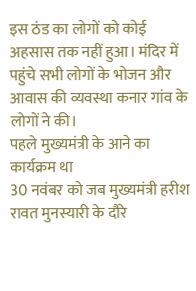इस ठंड का लोगों को कोई अहसास तक नहीं हुआ। मंदिर में पहुंचे सभी लोगों के भोजन और आवास की व्यवस्था कनार गांव के लोगों ने की।
पहले मुख्यमंत्री के आने का कार्यक्रम था
30 नवंबर को जब मुख्यमंत्री हरीश रावत मुनस्यारी के दौरे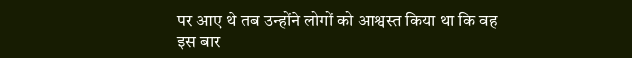पर आए थे तब उन्होंने लोगों को आश्वस्त किया था कि वह इस बार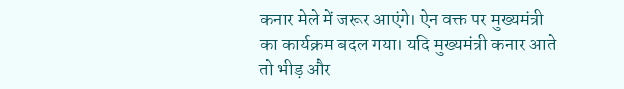कनार मेले में जरूर आएंगे। ऐन वक्त पर मुख्यमंत्री का कार्यक्रम बदल गया। यदि मुख्यमंत्री कनार आते तो भीड़ और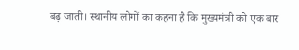बढ़ जाती। स्थानीय लोगों का कहना है कि मुख्यमंत्री को एक बार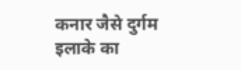कनार जैसे दुर्गम इलाके का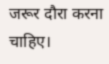जरूर दौरा करना चाहिए।